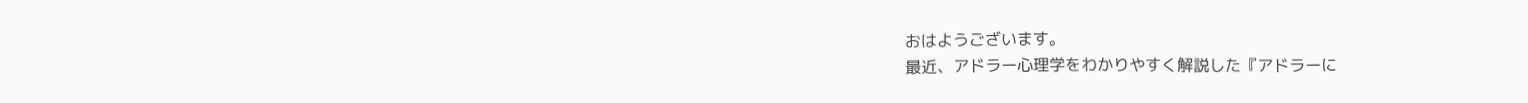おはようございます。
最近、アドラー心理学をわかりやすく解説した『アドラーに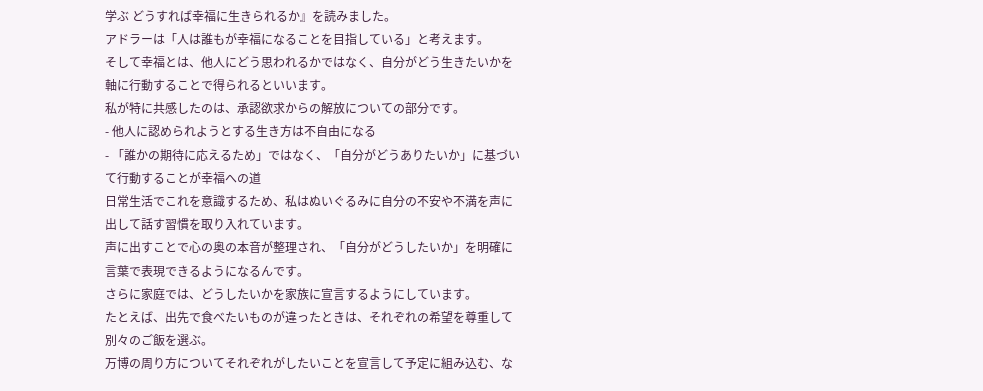学ぶ どうすれば幸福に生きられるか』を読みました。
アドラーは「人は誰もが幸福になることを目指している」と考えます。
そして幸福とは、他人にどう思われるかではなく、自分がどう生きたいかを軸に行動することで得られるといいます。
私が特に共感したのは、承認欲求からの解放についての部分です。
- 他人に認められようとする生き方は不自由になる
- 「誰かの期待に応えるため」ではなく、「自分がどうありたいか」に基づいて行動することが幸福への道
日常生活でこれを意識するため、私はぬいぐるみに自分の不安や不満を声に出して話す習慣を取り入れています。
声に出すことで心の奥の本音が整理され、「自分がどうしたいか」を明確に言葉で表現できるようになるんです。
さらに家庭では、どうしたいかを家族に宣言するようにしています。
たとえば、出先で食べたいものが違ったときは、それぞれの希望を尊重して別々のご飯を選ぶ。
万博の周り方についてそれぞれがしたいことを宣言して予定に組み込む、な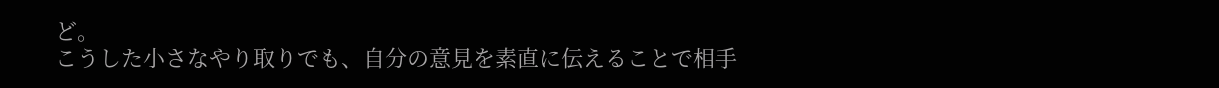ど。
こうした小さなやり取りでも、自分の意見を素直に伝えることで相手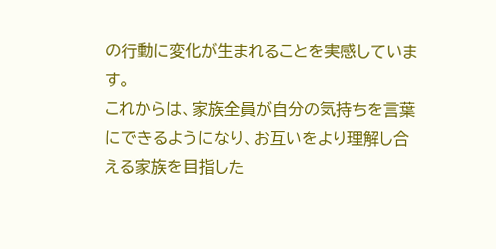の行動に変化が生まれることを実感しています。
これからは、家族全員が自分の気持ちを言葉にできるようになり、お互いをより理解し合える家族を目指した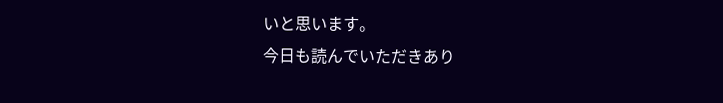いと思います。
今日も読んでいただきあり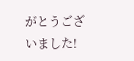がとうございました!